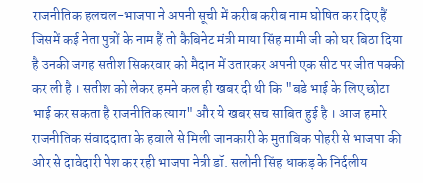राजनीतिक हलचल-भाजपा ने अपनी सूची में करीब करीब नाम घोषित कर दिए हैं जिसमें कई नेता पुत्रों के नाम हैं तो कैबिनेट मंत्री माया सिंह मामी जी को घर बिठा दिया है उनकी जगह सतीश सिकरवार को मैदान में उतारकर अपनी एक सीट पर जीत पक्की कर ली है । सतीश को लेकर हमने कल ही खबर दी थी कि "बडे भाई के लिए छोटा भाई कर सकता है राजनीतिक त्याग" और ये खबर सच साबित हुई है । आज हमारे राजनीतिक संवाददाता के हवाले से मिली जानकारी के मुताबिक पोहरी से भाजपा की ओर से दावेदारी पेश कर रही भाजपा नेत्री डॉ. सलोनी सिंह धाकड़ के निर्दलीय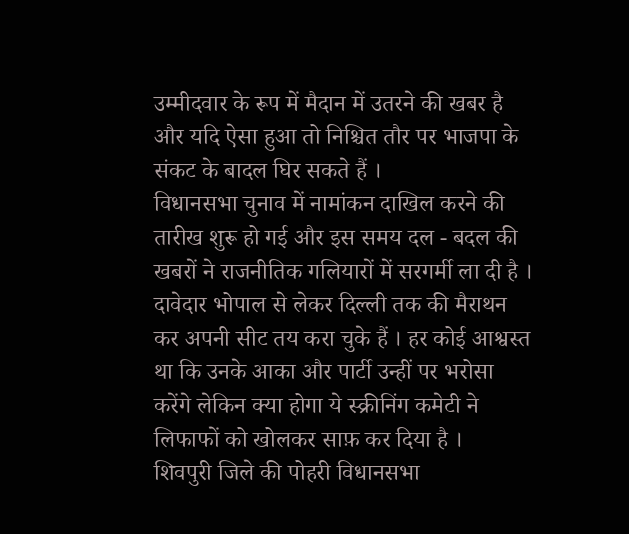उम्मीदवार के रूप में मैदान में उतरने की खबर है और यदि ऐसा हुआ तो निश्चित तौर पर भाजपा के संकट के बादल घिर सकते हैं ।
विधानसभा चुनाव में नामांकन दाखिल करने की तारीख शुरू हो गई और इस समय दल - बदल की खबरों ने राजनीतिक गलियारों में सरगर्मी ला दी है । दावेदार भोपाल से लेकर दिल्ली तक की मैराथन कर अपनी सीट तय करा चुके हैं । हर कोई आश्वस्त था कि उनके आका और पार्टी उन्हीं पर भरोसा करेंगे लेकिन क्या होगा ये स्क्रीनिंग कमेटी ने लिफाफों को खोलकर साफ़ कर दिया है ।
शिवपुरी जिले की पोहरी विधानसभा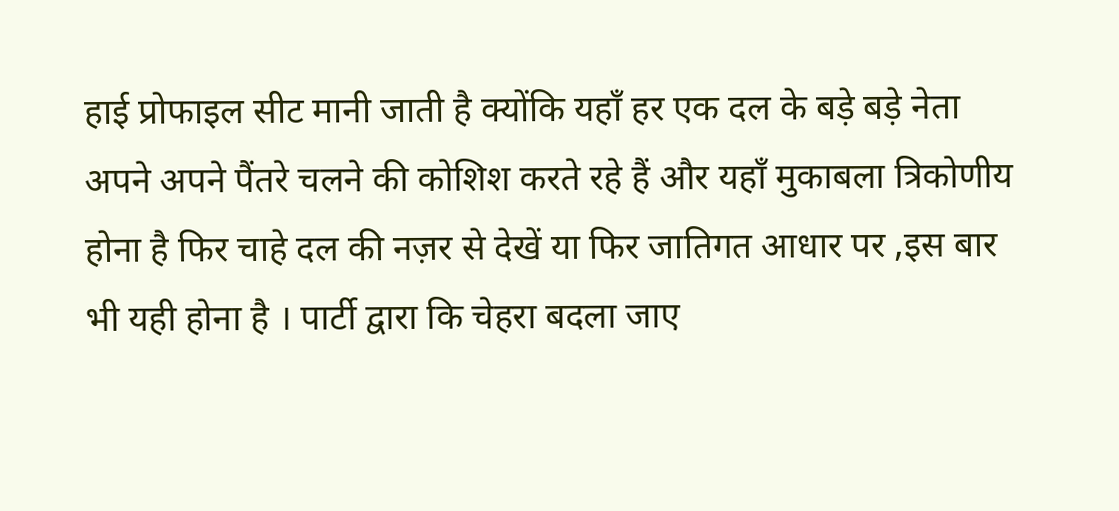हाई प्रोफाइल सीट मानी जाती है क्योंकि यहाँ हर एक दल के बड़े बड़े नेता अपने अपने पैंतरे चलने की कोशिश करते रहे हैं और यहाँ मुकाबला त्रिकोणीय होना है फिर चाहे दल की नज़र से देखें या फिर जातिगत आधार पर ,इस बार भी यही होना है । पार्टी द्वारा कि चेहरा बदला जाए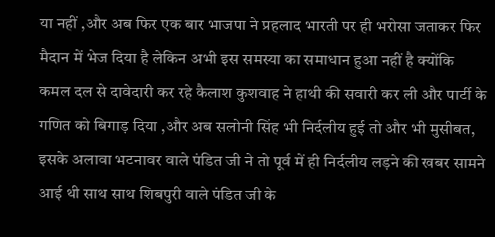या नहीं ,और अब फिर एक बार भाजपा ने प्रहलाद भारती पर ही भरोसा जताकर फिर मैदान में भेज दिया है लेकिन अभी इस समस्या का समाधान हुआ नहीं है क्योंकि कमल दल से दावेदारी कर रहे कैलाश कुशवाह ने हाथी की सवारी कर ली और पार्टी के गणित को बिगाड़ दिया ,और अब सलोनी सिंह भी निर्दलीय हुई तो और भी मुसीबत, इसके अलावा भटनावर वाले पंडित जी ने तो पूर्व में ही निर्दलीय लड़ने की खबर सामने आई थी साथ साथ शिबपुरी वाले पंडित जी के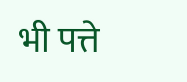भी पत्ते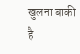खुलना बाकी है